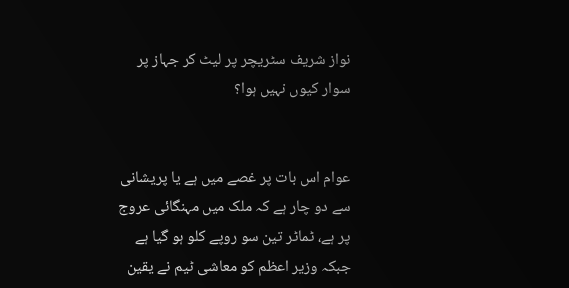نواز شریف سٹریچر پر لیٹ کر جہاز پر سوار کیوں نہیں ہوا؟


عوام اس بات پر غصے میں ہے یا پریشانی سے دو چار ہے کہ ملک میں مہنگائی عروج پر ہے، ٹماٹر تین سو روپے کلو ہو گیا ہے جبکہ وزیر اعظم کو معاشی ٹیم نے یقین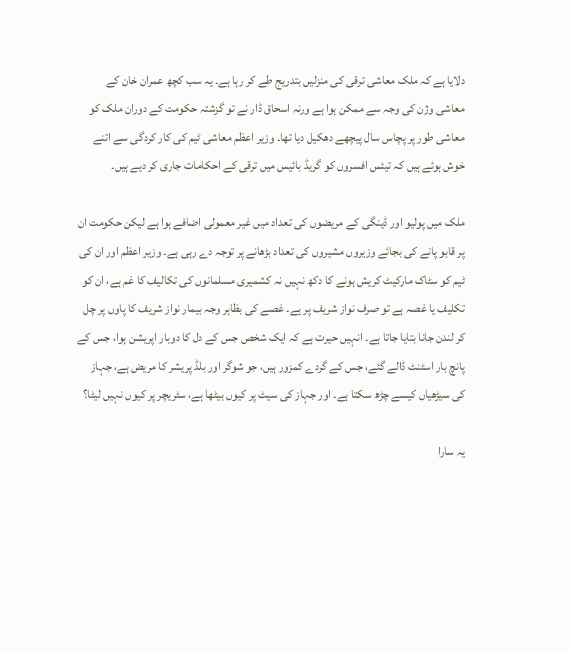دلایا ہے کہ ملک معاشی ترقی کی منزلیں بتدریج طے کر رہا ہے۔ یہ سب کچھ عمران خان کے معاشی وژن کی وجہ سے ممکن ہوا ہے ورنہ اسحاق ڈار نے تو گزشتہ حکومت کے دوران ملک کو معاشی طور پر پچاس سال پیچھے دھکیل دیا تھا۔ وزیر اعظم معاشی ٹیم کی کار کردگی سے اتنے خوش ہوئے ہیں کہ تیئس افسروں کو گریڈ بائیس میں ترقی کے احکامات جاری کر دیے ہیں۔

ملک میں پولیو اور ڈینگی کے مریضوں کی تعداد میں غیر معمولی اضافے ہوا ہے لیکن حکومت ان پر قابو پانے کی بجائے وزیروں مشیروں کی تعداد بڑھانے پر توجہ دے رہی ہے۔ وزیر اعظم اور ان کی ٹیم کو سٹاک مارکیٹ کریش ہونے کا دکھ نہیں نہ کشمیری مسلمانوں کی تکالیف کا غم ہے، ان کو تکلیف یا غصہ ہے تو صرف نواز شریف پر ہے۔ غصے کی بظاہر وجہ بیمار نواز شریف کا پاوں پر چل کر لندن جانا بتایا جاتا ہے۔ انہیں حیرت ہے کہ ایک شخص جس کے دل کا دوبار اپریشن ہوا، جس کے پانچ بار اسٹنٹ ڈالے گئے، جس کے گردے کمزور ہیں، جو شوگر اور بلڈ پریشر کا مریض ہے، جہاز کی سیڑھیاں کیسے چڑھ سکتا ہے۔ اور جہاز کی سیٹ پر کیوں بیٹھا ہے، سٹریچر پر کیوں نہیں لیٹا؟

یہ سارا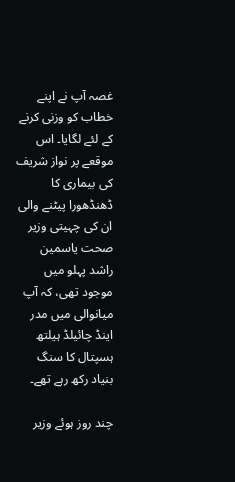غصہ آپ نے اپنے خطاب کو وزنی کرنے کے لئے لگایا۔ اس موقعے پر نواز شریف کی بیماری کا ڈھنڈھورا پیٹنے والی ان کی چہیتی وزیر صحت یاسمین راشد پہلو میں موجود تھی، کہ آپ میانوالی میں مدر اینڈ چائیلڈ ہیلتھ ہسپتال کا سنگ بنیاد رکھ رہے تھے۔

چند روز ہوئے وزیر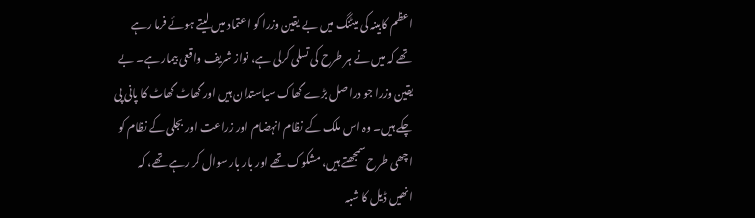اعظم کابینہ کی میٹنگ میں بے یقین وزرا کو اعتماد میں لیتے ہوئے فرما رہے تھے کہ میں نے ہر طرح کی تسلی کرلی ہے، نواز شریف واقعی بیمار ہے۔ بے یقین وزرا جو دراصل بڑے گھاک سیاستدان ہیں اور گھاٹ گھاٹ کا پانی پی چکے ہیں۔ وہ اس ملک کے نظام انہضام اور زراعت اور بجلی کے نظام کو اچھی طرح سمجھتے ہیں، مشکوک تھے اور بار بار سوال کر رہے تھے، کہ انھیں ڈیل کا شبہ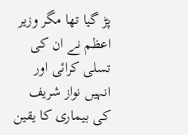پڑ گیا تھا مگر وزیر اعظم نے ان کی تسلی کرائی اور انہیں نواز شریف کی بیماری کا یقین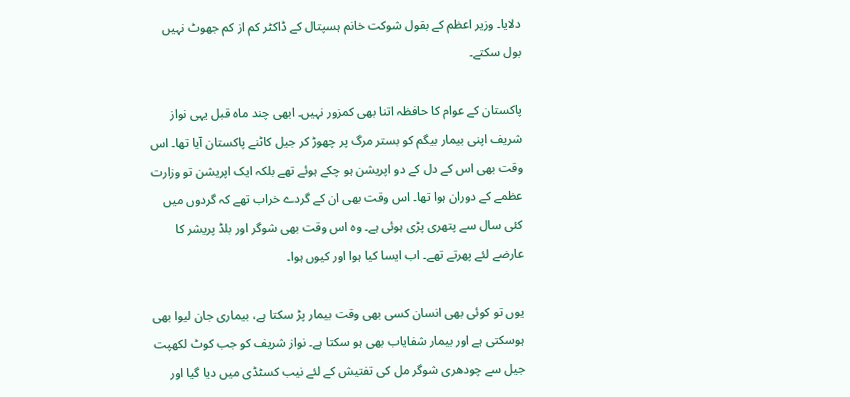دلایا۔ وزیر اعظم کے بقول شوکت خانم ہسپتال کے ڈاکٹر کم از کم جھوٹ نہیں بول سکتے۔

پاکستان کے عوام کا حافظہ اتنا بھی کمزور نہیں۔ ابھی چند ماہ قبل یہی نواز شریف اپنی بیمار بیگم کو بستر مرگ پر چھوڑ کر جیل کاٹنے پاکستان آیا تھا۔ اس وقت بھی اس کے دل کے دو اپریشن ہو چکے ہوئے تھے بلکہ ایک اپریشن تو وزارت عظمے کے دوران ہوا تھا۔ اس وقت بھی ان کے گردے خراب تھے کہ گردوں میں کئی سال سے پتھری پڑی ہوئی ہے۔ وہ اس وقت بھی شوگر اور بلڈ پریشر کا عارضے لئے پھرتے تھے۔ اب ایسا کیا ہوا اور کیوں ہوا۔

یوں تو کوئی بھی انسان کسی بھی وقت بیمار پڑ سکتا ہے، بیماری جان لیوا بھی ہوسکتی ہے اور بیمار شفایاب بھی ہو سکتا ہے۔ نواز شریف کو جب کوٹ لکھپت جیل سے چودھری شوگر مل کی تفتیش کے لئے نیب کسٹڈی میں دیا گیا اور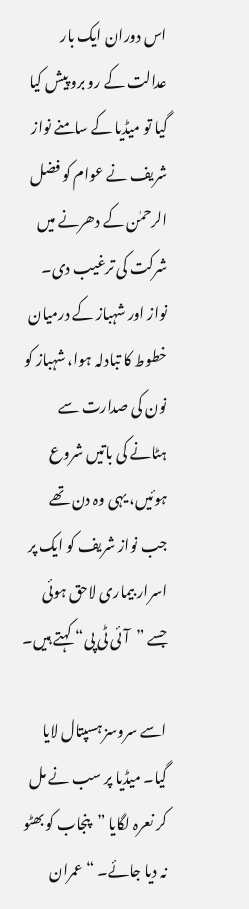اس دوران ایک بار عدالت کے رو برو پیش کیا گیا تو میڈیا کے سامنے نواز شریف نے عوام کو فضل الرحمٰن کے دھرنے میں شرکت کی ترغیب دی۔ نواز اور شہباز کے درمیان خطوط کا تبادلہ ہوا، شہباز کو نون کی صدارت سے ہٹانے کی باتیں شروع ہوئیں، یہی وہ دن تھے جب نواز شریف کو ایک پر اسرار بیماری لاحق ہوئی جسے ”آئی ٹی پی“ کہتے ہیں۔

اسے سروسز ہسپتال لایا گیا۔ میڈیا پر سب نے مل کر نعرہ لگایا ”پنجاب کو بھٹو نہ دیا جائے۔ “ عمران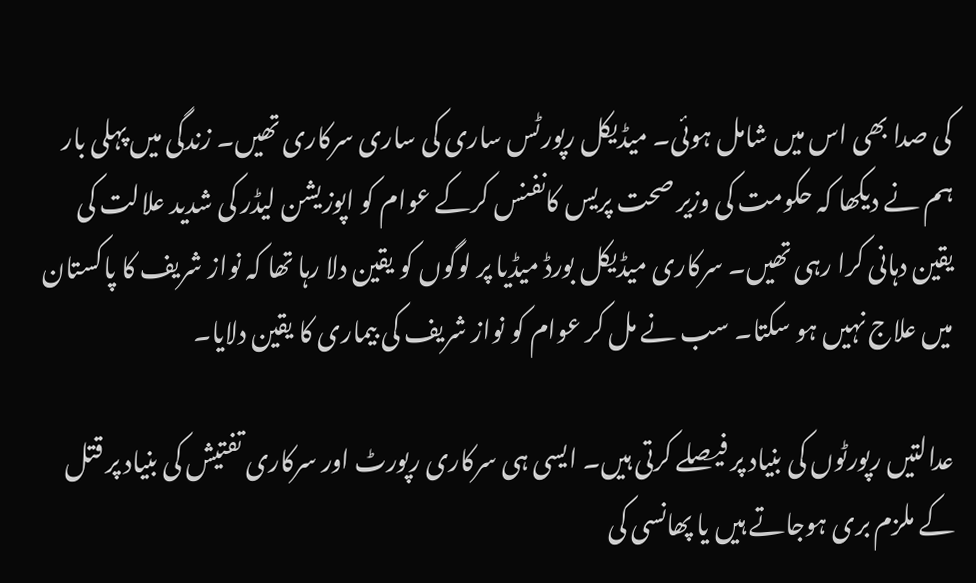کی صدا بھی اس میں شامل ہوئی۔ میڈیکل رپورٹس ساری کی ساری سرکاری تھیں۔ زندگی میں پہلی بار ہم نے دیکھا کہ حکومت کی وزیر صحت پریس کانفنس کرکے عوام کو اپوزیشن لیڈر کی شدید علالت کی یقین دہانی کرا رہی تھیں۔ سرکاری میڈیکل بورڈ میڈیا پر لوگوں کو یقین دلا رہا تھا کہ نواز شریف کا پاکستان میں علاج نہیں ہو سکتا۔ سب نے مل کر عوام کو نواز شریف کی بیماری کا یقین دلایا۔

عدالتیں رپورٹوں کی بنیاد پر فیصلے کرتی ہیں۔ ایسی ہی سرکاری رپورٹ اور سرکاری تفتیش کی بنیاد پر قتل کے ملزم بری ہوجاتے ہیں یا پھانسی کی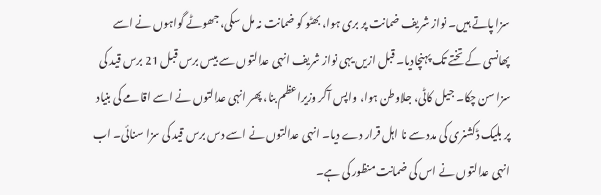سزا پاتے ہیں۔ نواز شریف ضمانت پر بری ہوا، بھٹو کو ضمانت نہ مل سکی، جھوٹے گواہوں نے اسے پھانسی کے تختے تک پہنچادیا۔ قبل ازیں یہی نواز شریف انہی عدالتوں سے بیس برس قبل 21 برس قید کی سزا سن چکا۔ جیل کاٹی، جلاوطن ہوا، واپس آکر وزیراعظم بنا، پھر انہی عدالتوں نے اسے اقامے کی بنیاد پر بلیک ڈکشنری کی مدد سے نا اہل قرار دے دیا۔ انہی عدالتوں نے اسے دس برس قید کی سزا سنائی۔ اب انہی عدالتوں نے اس کی ضمانت منظور کی ہے۔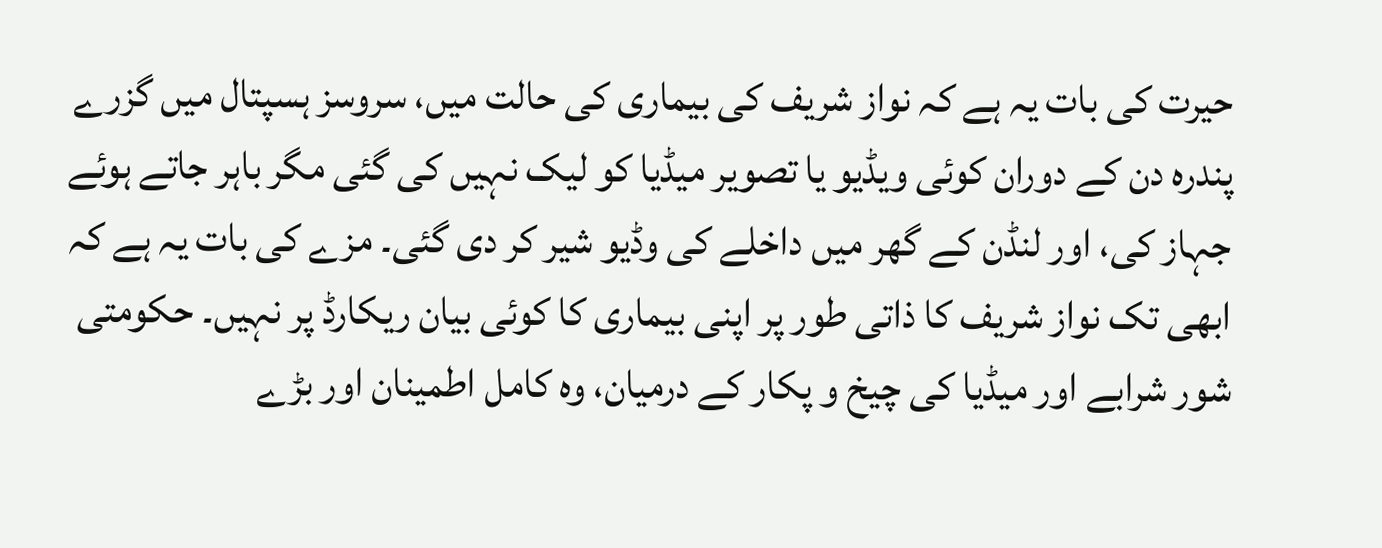حیرت کی بات یہ ہے کہ نواز شریف کی بیماری کی حالت میں، سروسز ہسپتال میں گزرے پندرہ دن کے دوران کوئی ویڈیو یا تصویر میڈیا کو لیک نہیں کی گئی مگر باہر جاتے ہوئے جہاز کی، اور لنڈن کے گھر میں داخلے کی وڈیو شیر کر دی گئی۔ مزے کی بات یہ ہے کہ ابھی تک نواز شریف کا ذاتی طور پر اپنی بیماری کا کوئی بیان ریکارڈ پر نہیں۔ حکومتی شور شرابے اور میڈیا کی چیخ و پکار کے درمیان، وہ کامل اطمینان اور بڑے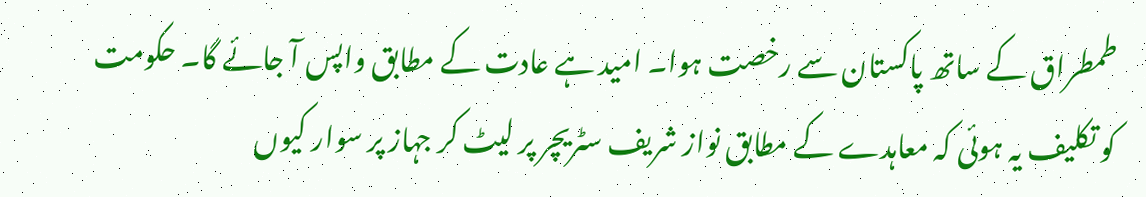طمطراق کے ساتھ پاکستان سے رخصت ہوا۔ امید ہے عادت کے مطابق واپس آ جائے گا۔ حکومت کو تکلیف یہ ہوئی کہ معاہدے کے مطابق نواز شریف سٹریچر پر لیٹ کر جہاز پر سوار کیوں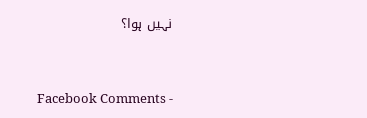نہیں ہوا؟


Facebook Comments -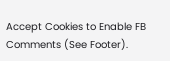Accept Cookies to Enable FB Comments (See Footer).